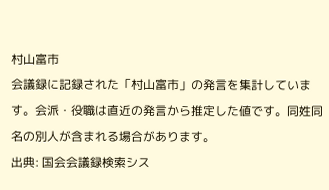村山富市
会議録に記録された「村山富市」の発言を集計しています。会派・役職は直近の発言から推定した値です。同姓同名の別人が含まれる場合があります。
出典: 国会会議録検索シス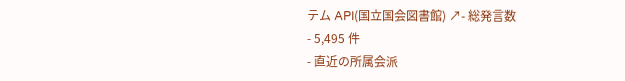テム API(国立国会図書館) ↗- 総発言数
- 5,495 件
- 直近の所属会派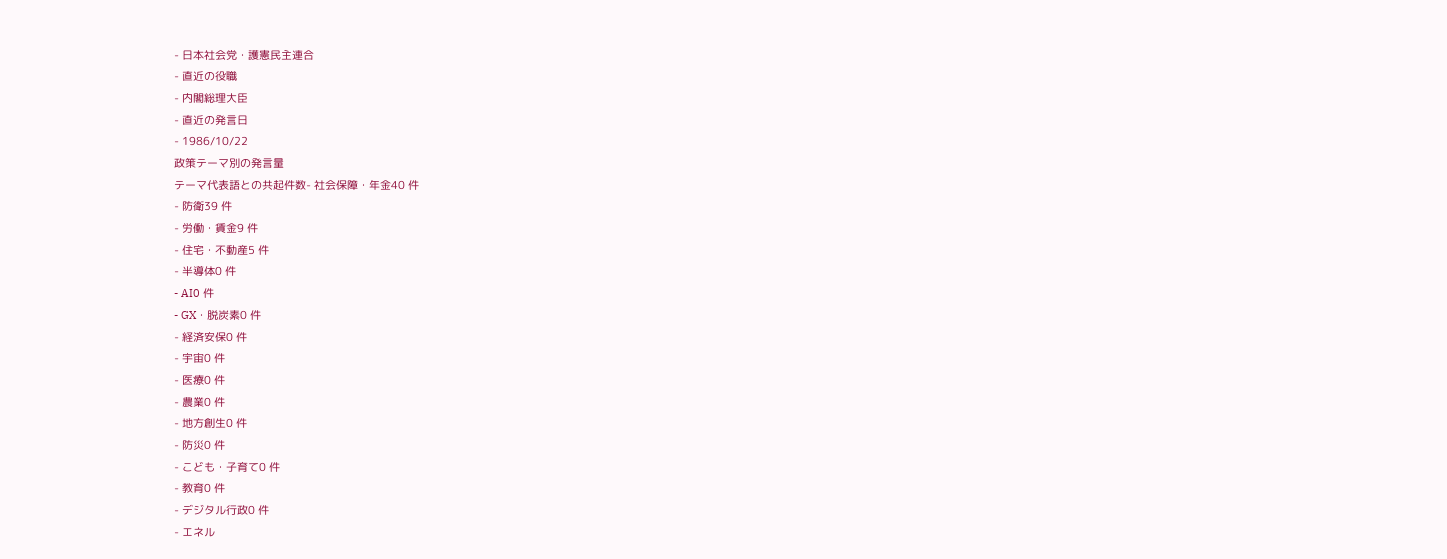- 日本社会党・護憲民主連合
- 直近の役職
- 内閣総理大臣
- 直近の発言日
- 1986/10/22
政策テーマ別の発言量
テーマ代表語との共起件数- 社会保障・年金40 件
- 防衛39 件
- 労働・賃金9 件
- 住宅・不動産5 件
- 半導体0 件
- AI0 件
- GX・脱炭素0 件
- 経済安保0 件
- 宇宙0 件
- 医療0 件
- 農業0 件
- 地方創生0 件
- 防災0 件
- こども・子育て0 件
- 教育0 件
- デジタル行政0 件
- エネル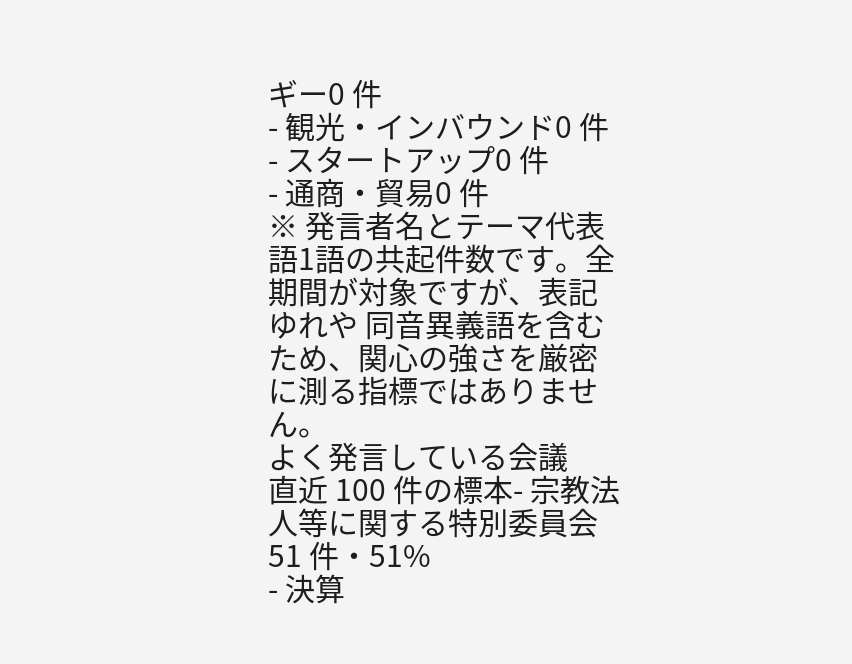ギー0 件
- 観光・インバウンド0 件
- スタートアップ0 件
- 通商・貿易0 件
※ 発言者名とテーマ代表語1語の共起件数です。全期間が対象ですが、表記ゆれや 同音異義語を含むため、関心の強さを厳密に測る指標ではありません。
よく発言している会議
直近 100 件の標本- 宗教法人等に関する特別委員会51 件・51%
- 決算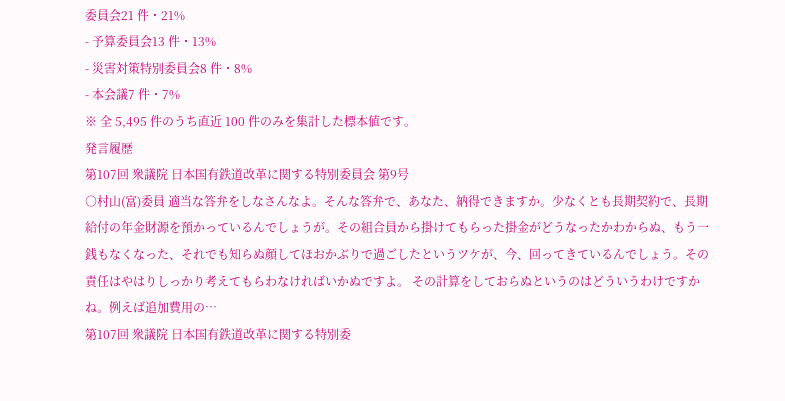委員会21 件・21%
- 予算委員会13 件・13%
- 災害対策特別委員会8 件・8%
- 本会議7 件・7%
※ 全 5,495 件のうち直近 100 件のみを集計した標本値です。
発言履歴
第107回 衆議院 日本国有鉄道改革に関する特別委員会 第9号
○村山(富)委員 適当な答弁をしなさんなよ。そんな答弁で、あなた、納得できますか。少なくとも長期契約で、長期給付の年金財源を預かっているんでしょうが。その組合員から掛けてもらった掛金がどうなったかわからぬ、もう一銭もなくなった、それでも知らぬ顔してほおかぶりで過ごしたというツケが、今、回ってきているんでしょう。その責任はやはりしっかり考えてもらわなければいかぬですよ。 その計算をしておらぬというのはどういうわけですかね。例えば追加費用の…
第107回 衆議院 日本国有鉄道改革に関する特別委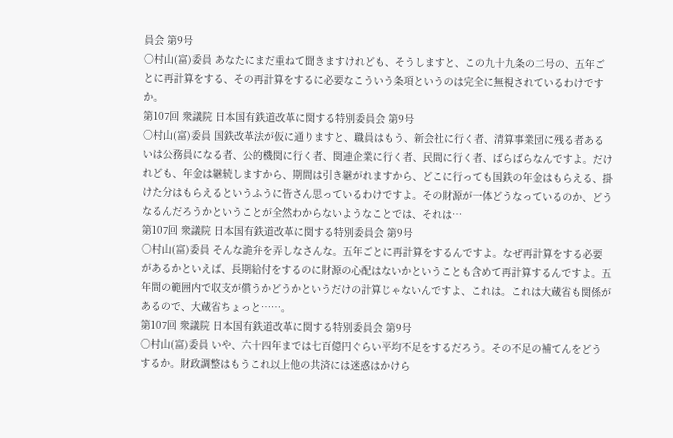員会 第9号
○村山(富)委員 あなたにまだ重ねて聞きますけれども、そうしますと、この九十九条の二号の、五年ごとに再計算をする、その再計算をするに必要なこういう条項というのは完全に無視されているわけですか。
第107回 衆議院 日本国有鉄道改革に関する特別委員会 第9号
○村山(富)委員 国鉄改革法が仮に通りますと、職員はもう、新会社に行く者、清算事業団に残る者あるいは公務員になる者、公的機関に行く者、関連企業に行く者、民間に行く者、ばらばらなんですよ。だけれども、年金は継続しますから、期間は引き継がれますから、どこに行っても国鉄の年金はもらえる、掛けた分はもらえるというふうに皆さん思っているわけですよ。その財源が一体どうなっているのか、どうなるんだろうかということが全然わからないようなことでは、それは…
第107回 衆議院 日本国有鉄道改革に関する特別委員会 第9号
○村山(富)委員 そんな詭弁を弄しなさんな。五年ごとに再計算をするんですよ。なぜ再計算をする必要があるかといえば、長期給付をするのに財源の心配はないかということも含めて再計算するんですよ。五年間の範囲内で収支が償うかどうかというだけの計算じゃないんですよ、これは。これは大蔵省も関係があるので、大蔵省ちょっと……。
第107回 衆議院 日本国有鉄道改革に関する特別委員会 第9号
○村山(富)委員 いや、六十四年までは七百億円ぐらい平均不足をするだろう。その不足の補てんをどうするか。財政調整はもうこれ以上他の共済には迷惑はかけら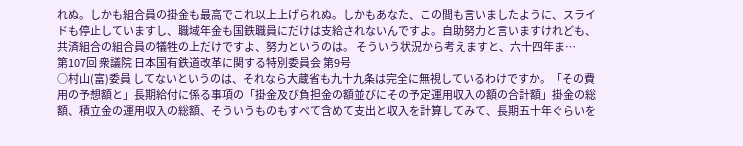れぬ。しかも組合員の掛金も最高でこれ以上上げられぬ。しかもあなた、この間も言いましたように、スライドも停止していますし、職域年金も国鉄職員にだけは支給されないんですよ。自助努力と言いますけれども、共済組合の組合員の犠牲の上だけですよ、努力というのは。 そういう状況から考えますと、六十四年ま…
第107回 衆議院 日本国有鉄道改革に関する特別委員会 第9号
○村山(富)委員 してないというのは、それなら大蔵省も九十九条は完全に無視しているわけですか。「その費用の予想額と」長期給付に係る事項の「掛金及び負担金の額並びにその予定運用収入の額の合計額」掛金の総額、積立金の運用収入の総額、そういうものもすべて含めて支出と収入を計算してみて、長期五十年ぐらいを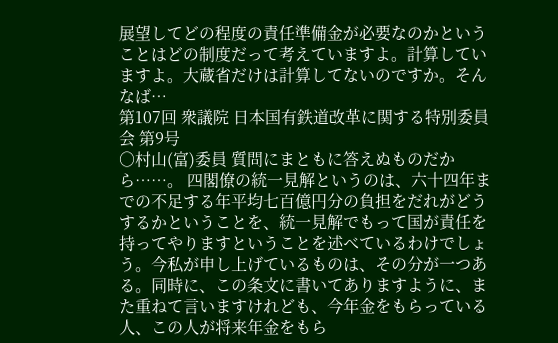展望してどの程度の責任準備金が必要なのかということはどの制度だって考えていますよ。計算していますよ。大蔵省だけは計算してないのですか。そんなば…
第107回 衆議院 日本国有鉄道改革に関する特別委員会 第9号
○村山(富)委員 質問にまともに答えぬものだから……。 四閣僚の統一見解というのは、六十四年までの不足する年平均七百億円分の負担をだれがどうするかということを、統一見解でもって国が責任を持ってやりますということを述べているわけでしょう。今私が申し上げているものは、その分が一つある。同時に、この条文に書いてありますように、また重ねて言いますけれども、今年金をもらっている人、この人が将来年金をもら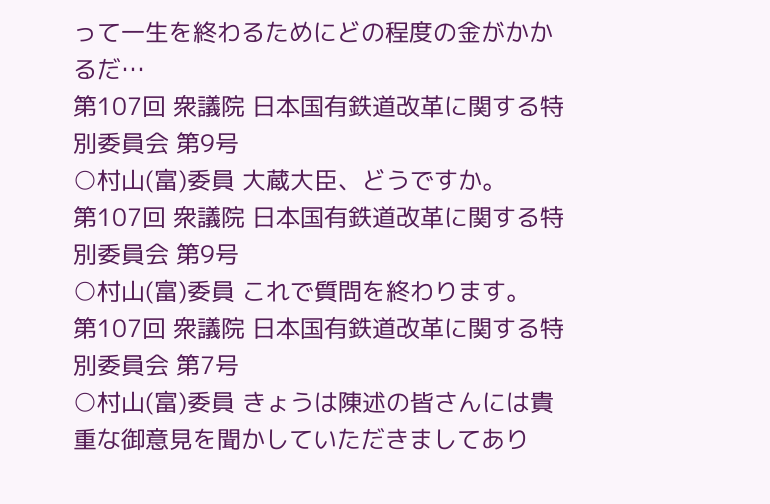って一生を終わるためにどの程度の金がかかるだ…
第107回 衆議院 日本国有鉄道改革に関する特別委員会 第9号
○村山(富)委員 大蔵大臣、どうですか。
第107回 衆議院 日本国有鉄道改革に関する特別委員会 第9号
○村山(富)委員 これで質問を終わります。
第107回 衆議院 日本国有鉄道改革に関する特別委員会 第7号
○村山(富)委員 きょうは陳述の皆さんには貴重な御意見を聞かしていただきましてあり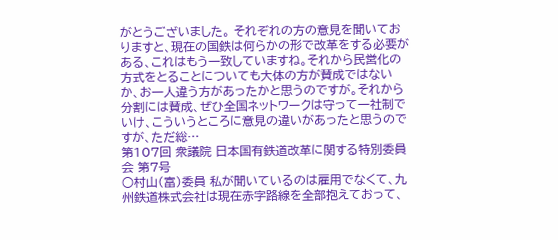がとうございました。 それぞれの方の意見を聞いておりますと、現在の国鉄は何らかの形で改革をする必要がある、これはもう一致していますね。それから民営化の方式をとることについても大体の方が賛成ではないか、お一人違う方があったかと思うのですが。それから分割には賛成、ぜひ全国ネットワークは守って一社制でいけ、こういうところに意見の違いがあったと思うのですが、ただ総…
第107回 衆議院 日本国有鉄道改革に関する特別委員会 第7号
○村山(富)委員 私が聞いているのは雇用でなくて、九州鉄道株式会社は現在赤字路線を全部抱えておって、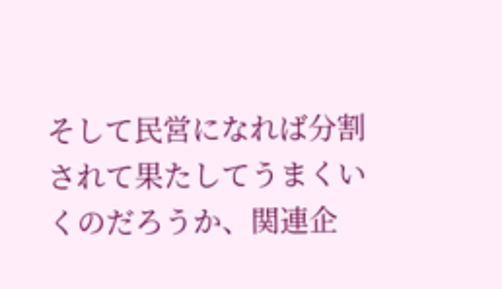そして民営になれば分割されて果たしてうまくいくのだろうか、関連企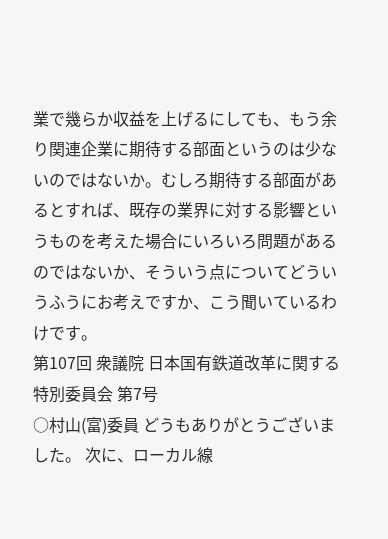業で幾らか収益を上げるにしても、もう余り関連企業に期待する部面というのは少ないのではないか。むしろ期待する部面があるとすれば、既存の業界に対する影響というものを考えた場合にいろいろ問題があるのではないか、そういう点についてどういうふうにお考えですか、こう聞いているわけです。
第107回 衆議院 日本国有鉄道改革に関する特別委員会 第7号
○村山(富)委員 どうもありがとうございました。 次に、ローカル線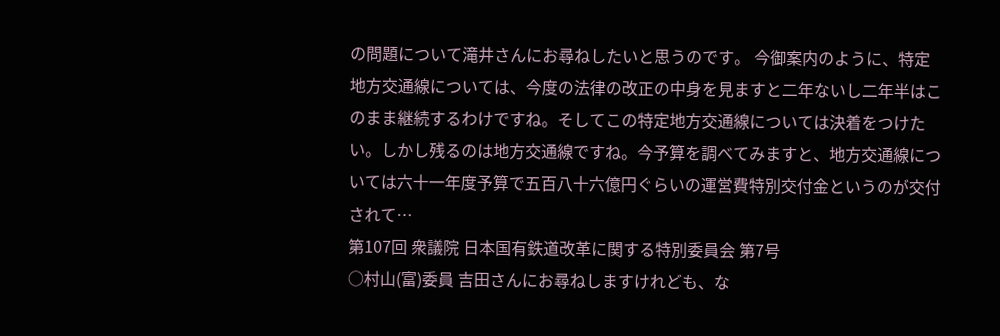の問題について滝井さんにお尋ねしたいと思うのです。 今御案内のように、特定地方交通線については、今度の法律の改正の中身を見ますと二年ないし二年半はこのまま継続するわけですね。そしてこの特定地方交通線については決着をつけたい。しかし残るのは地方交通線ですね。今予算を調べてみますと、地方交通線については六十一年度予算で五百八十六億円ぐらいの運営費特別交付金というのが交付されて…
第107回 衆議院 日本国有鉄道改革に関する特別委員会 第7号
○村山(富)委員 吉田さんにお尋ねしますけれども、な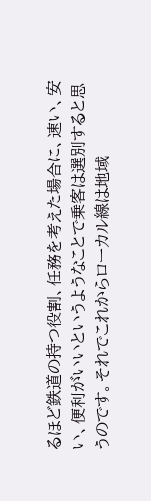るほど鉄道の持つ役割、任務を考えた場合に、速い、安い、便利がいいというようなことで乗客は選別すると思うのです。それでこれからローカル線は地域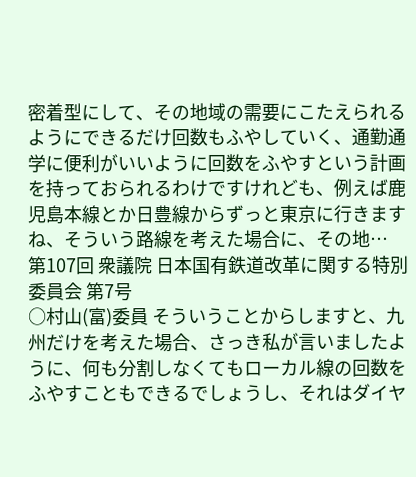密着型にして、その地域の需要にこたえられるようにできるだけ回数もふやしていく、通勤通学に便利がいいように回数をふやすという計画を持っておられるわけですけれども、例えば鹿児島本線とか日豊線からずっと東京に行きますね、そういう路線を考えた場合に、その地…
第107回 衆議院 日本国有鉄道改革に関する特別委員会 第7号
○村山(富)委員 そういうことからしますと、九州だけを考えた場合、さっき私が言いましたように、何も分割しなくてもローカル線の回数をふやすこともできるでしょうし、それはダイヤ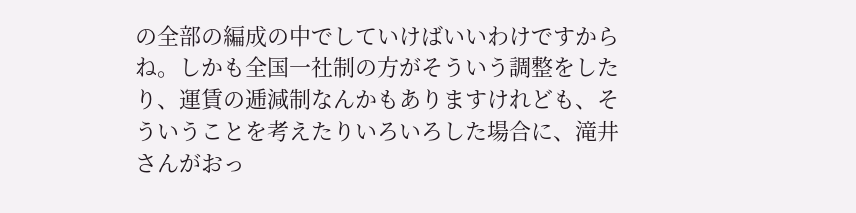の全部の編成の中でしていけばいいわけですからね。しかも全国一社制の方がそういう調整をしたり、運賃の逓減制なんかもありますけれども、そういうことを考えたりいろいろした場合に、滝井さんがおっ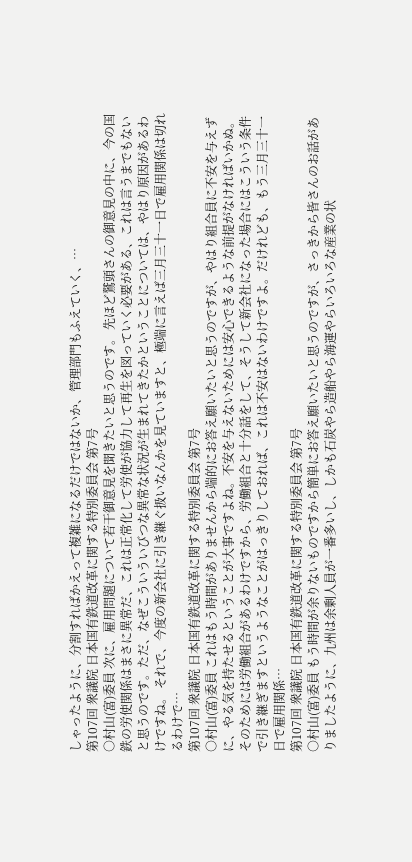しゃったように、分割すればかえって複雑になるだけではないか、管理部門もふえていく、…
第107回 衆議院 日本国有鉄道改革に関する特別委員会 第7号
○村山(富)委員 次に、雇用問題について若干御意見を聞きたいと思うのです。 先ほど鷲頭さんの御意見の中に、今の国鉄の労使関係はまさに異常だ、これは正常化して労使が協力して再生を図っていく必要がある、これは言うまでもないと思うのです。ただ、なぜこういういびつな異常な状況が生まれてきたかということについては、やはり原因があるわけですね。 それで、今度の新会社に引き継ぐ扱いなんかを見ていますと、極端に言えば三月三十一日で雇用関係は切れるわけで…
第107回 衆議院 日本国有鉄道改革に関する特別委員会 第7号
○村山(富)委員 これはもう時間がありませんから端的にお答え願いたいと思うのですが、やはり組合員に不安を与えずに、やる気を持たせるということが大事ですよね。不安を与えないためには安心できるような前提がなければいかぬ。そのためには労働組合があるわけですから、労働組合と十分話をして、そうして新会社になった場合にはこういう条件で引き継ぎますというようなことがはっきりしておれば、これは不安はないわけですよ。だけれども、もう三月三十一日で雇用関係…
第107回 衆議院 日本国有鉄道改革に関する特別委員会 第7号
○村山(富)委員 もう時間が余りないものですから簡単にお答え願いたいと思うのですが、さっきから皆さんのお話がありましたように、九州は余剰人員が一番多いし、しかも石炭やら造船やら海運やらいろいろな産業の状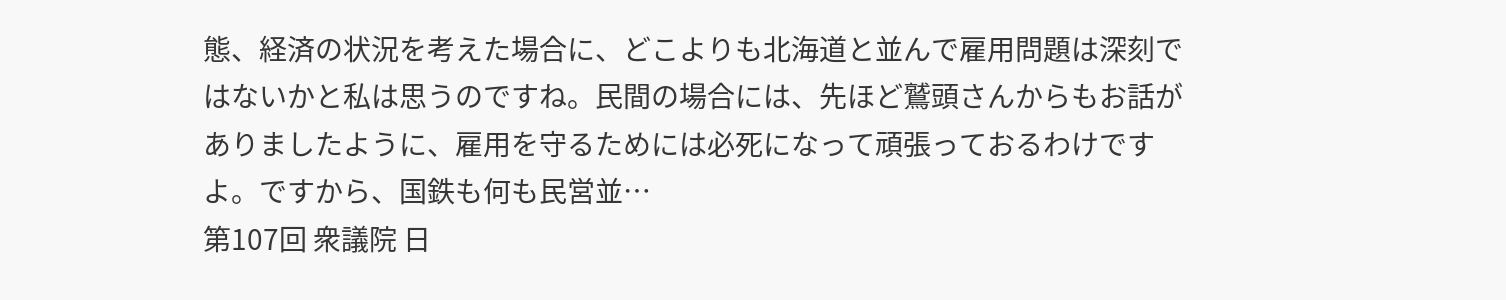態、経済の状況を考えた場合に、どこよりも北海道と並んで雇用問題は深刻ではないかと私は思うのですね。民間の場合には、先ほど鷲頭さんからもお話がありましたように、雇用を守るためには必死になって頑張っておるわけですよ。ですから、国鉄も何も民営並…
第107回 衆議院 日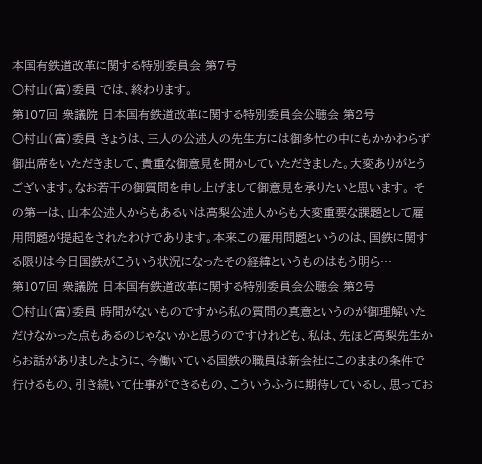本国有鉄道改革に関する特別委員会 第7号
○村山(富)委員 では、終わります。
第107回 衆議院 日本国有鉄道改革に関する特別委員会公聴会 第2号
○村山(富)委員 きょうは、三人の公述人の先生方には御多忙の中にもかかわらず御出席をいただきまして、貴重な御意見を聞かしていただきました。大変ありがとうございます。なお若干の御質問を申し上げまして御意見を承りたいと思います。 その第一は、山本公述人からもあるいは高梨公述人からも大変重要な課題として雇用問題が提起をされたわけであります。本来この雇用問題というのは、国鉄に関する限りは今日国鉄がこういう状況になったその経緯というものはもう明ら…
第107回 衆議院 日本国有鉄道改革に関する特別委員会公聴会 第2号
○村山(富)委員 時間がないものですから私の質問の真意というのが御理解いただけなかった点もあるのじゃないかと思うのですけれども、私は、先ほど高梨先生からお話がありましたように、今働いている国鉄の職員は新会社にこのままの条件で行けるもの、引き続いて仕事ができるもの、こういうふうに期待しているし、思ってお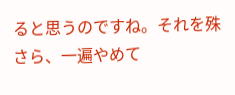ると思うのですね。それを殊さら、一遍やめて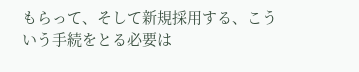もらって、そして新規採用する、こういう手続をとる必要は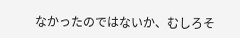なかったのではないか、むしろそ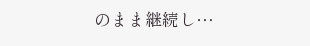のまま継続し…